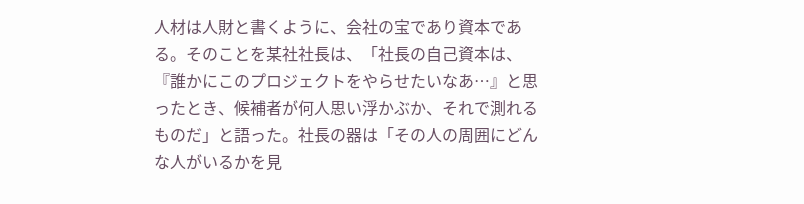人材は人財と書くように、会社の宝であり資本である。そのことを某社社長は、「社長の自己資本は、『誰かにこのプロジェクトをやらせたいなあ…』と思ったとき、候補者が何人思い浮かぶか、それで測れるものだ」と語った。社長の器は「その人の周囲にどんな人がいるかを見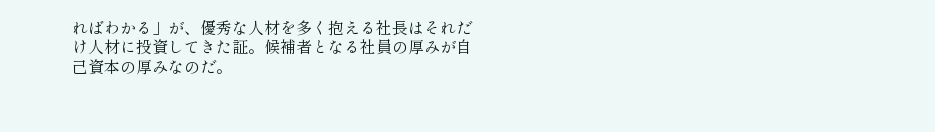ればわかる」が、優秀な人材を多く抱える社長はそれだけ人材に投資してきた証。候補者となる社員の厚みが自己資本の厚みなのだ。